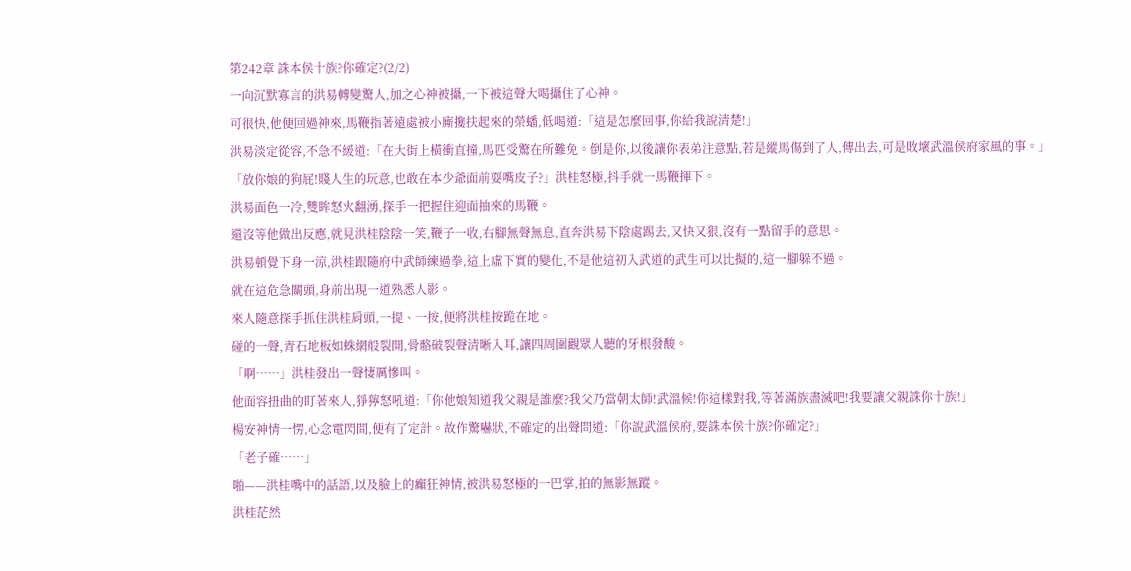第242章 誅本侯十族?你確定?(2/2)
一向沉默寡言的洪易轉變驚人,加之心神被攝,一下被這聲大喝攝住了心神。
可很快,他便回過神來,馬鞭指著遠處被小廝攙扶起來的榮蟠,低喝道:「這是怎麼回事,你給我說清楚!」
洪易淡定從容,不急不緩道:「在大街上橫衝直撞,馬匹受驚在所難免。倒是你,以後讓你表弟注意點,若是縱馬傷到了人,傳出去,可是敗壞武溫侯府家風的事。」
「放你娘的狗屁!賤人生的玩意,也敢在本少爺面前耍嘴皮子?」洪桂怒極,抖手就一馬鞭揮下。
洪易面色一冷,雙眸怒火翻湧,探手一把握住迎面抽來的馬鞭。
還沒等他做出反應,就見洪桂陰陰一笑,鞭子一收,右腳無聲無息,直奔洪易下陰處踢去,又快又狠,沒有一點留手的意思。
洪易頓覺下身一涼,洪桂跟隨府中武師練過拳,這上虛下實的變化,不是他這初入武道的武生可以比擬的,這一腳躲不過。
就在這危急關頭,身前出現一道熟悉人影。
來人隨意探手抓住洪桂肩頭,一提、一按,便將洪桂按跪在地。
碰的一聲,青石地板如蛛網般裂開,骨骼破裂聲清晰入耳,讓四周圍觀眾人聽的牙根發酸。
「啊……」洪桂發出一聲悽厲慘叫。
他面容扭曲的盯著來人,猙獰怒吼道:「你他娘知道我父親是誰麼?我父乃當朝太師!武溫候!你這樣對我,等著滿族盡滅吧!我要讓父親誅你十族!」
楊安神情一愣,心念電閃間,便有了定計。故作驚嚇狀,不確定的出聲問道:「你說武溫侯府,要誅本侯十族?你確定?」
「老子確……」
啪——洪桂嘴中的話語,以及臉上的癲狂神情,被洪易怒極的一巴掌,拍的無影無蹤。
洪桂茫然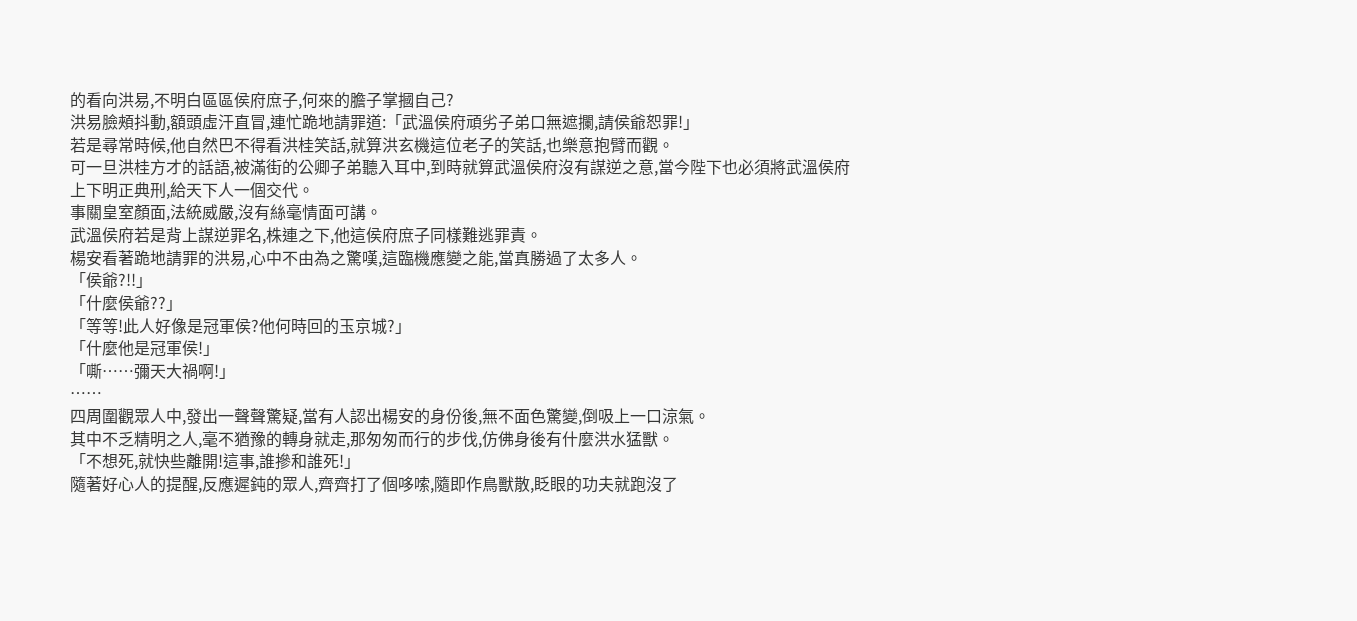的看向洪易,不明白區區侯府庶子,何來的膽子掌摑自己?
洪易臉頰抖動,額頭虛汗直冒,連忙跪地請罪道:「武溫侯府頑劣子弟口無遮攔,請侯爺恕罪!」
若是尋常時候,他自然巴不得看洪桂笑話,就算洪玄機這位老子的笑話,也樂意抱臂而觀。
可一旦洪桂方才的話語,被滿街的公卿子弟聽入耳中,到時就算武溫侯府沒有謀逆之意,當今陛下也必須將武溫侯府上下明正典刑,給天下人一個交代。
事關皇室顏面,法統威嚴,沒有絲毫情面可講。
武溫侯府若是背上謀逆罪名,株連之下,他這侯府庶子同樣難逃罪責。
楊安看著跪地請罪的洪易,心中不由為之驚嘆,這臨機應變之能,當真勝過了太多人。
「侯爺?!!」
「什麼侯爺??」
「等等!此人好像是冠軍侯?他何時回的玉京城?」
「什麼他是冠軍侯!」
「嘶……彌天大禍啊!」
……
四周圍觀眾人中,發出一聲聲驚疑,當有人認出楊安的身份後,無不面色驚變,倒吸上一口涼氣。
其中不乏精明之人,毫不猶豫的轉身就走,那匆匆而行的步伐,仿佛身後有什麼洪水猛獸。
「不想死,就快些離開!這事,誰摻和誰死!」
隨著好心人的提醒,反應遲鈍的眾人,齊齊打了個哆嗦,隨即作鳥獸散,眨眼的功夫就跑沒了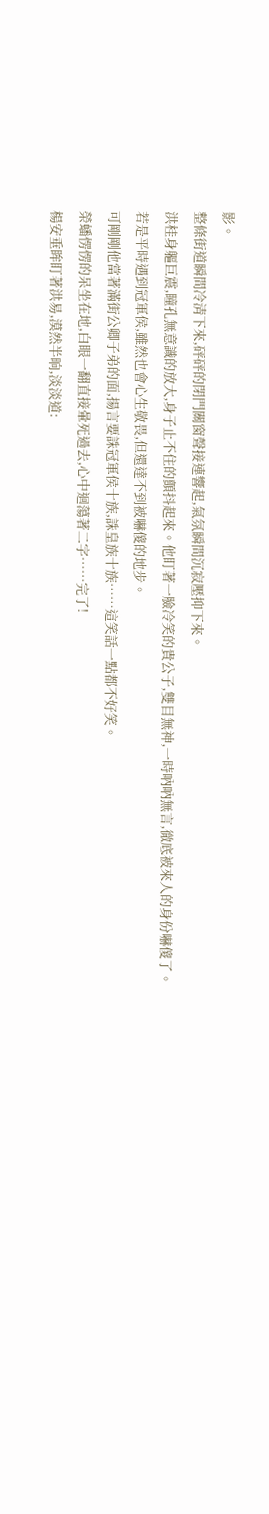影。
整條街道瞬間冷清下來,砰砰的閉門關窗聲接連響起,氣氛瞬間沉寂壓抑下來。
洪桂身軀巨震,瞳孔無意識的放大,身子止不住的顫抖起來。他盯著一臉冷笑的貴公子,雙目無神,一時吶吶無言,徹底被來人的身份嚇傻了。
若是平時遇到冠軍侯,雖然也會心生敬畏,但還達不到被嚇傻的地步。
可剛剛他當著滿街公卿子弟的面,揚言要誅冠軍侯十族,誅皇族十族……這笑話一點都不好笑。
榮蟠愣愣的呆坐在地,白眼一翻直接暈死過去,心中迴蕩著二字……完了!
楊安垂眸盯著洪易,漠然半晌,淡淡道: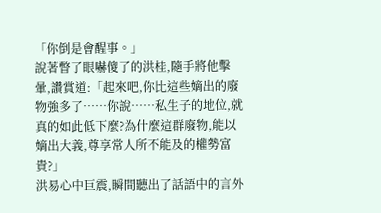「你倒是會醒事。」
說著瞥了眼嚇傻了的洪桂,隨手將他擊暈,讚賞道:「起來吧,你比這些嫡出的廢物強多了……你說……私生子的地位,就真的如此低下麼?為什麼這群廢物,能以嫡出大義,尊享常人所不能及的權勢富貴?」
洪易心中巨震,瞬間聽出了話語中的言外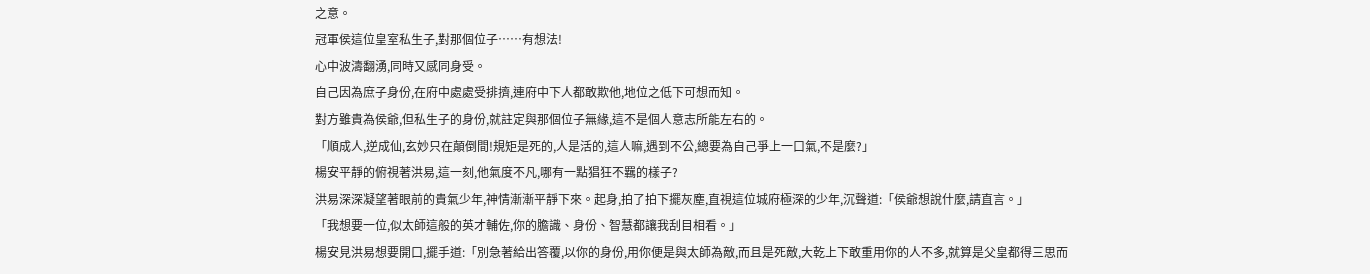之意。
冠軍侯這位皇室私生子,對那個位子……有想法!
心中波濤翻湧,同時又感同身受。
自己因為庶子身份,在府中處處受排擠,連府中下人都敢欺他,地位之低下可想而知。
對方雖貴為侯爺,但私生子的身份,就註定與那個位子無緣,這不是個人意志所能左右的。
「順成人,逆成仙,玄妙只在顛倒間!規矩是死的,人是活的,這人嘛,遇到不公,總要為自己爭上一口氣,不是麼?」
楊安平靜的俯視著洪易,這一刻,他氣度不凡,哪有一點猖狂不羈的樣子?
洪易深深凝望著眼前的貴氣少年,神情漸漸平靜下來。起身,拍了拍下擺灰塵,直視這位城府極深的少年,沉聲道:「侯爺想說什麼,請直言。」
「我想要一位,似太師這般的英才輔佐,你的膽識、身份、智慧都讓我刮目相看。」
楊安見洪易想要開口,擺手道:「別急著給出答覆,以你的身份,用你便是與太師為敵,而且是死敵,大乾上下敢重用你的人不多,就算是父皇都得三思而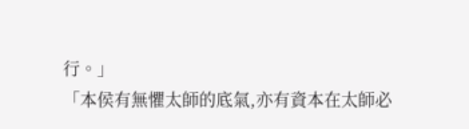行。」
「本侯有無懼太師的底氣,亦有資本在太師必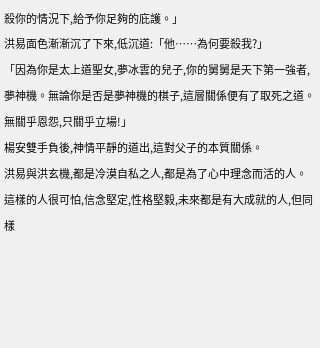殺你的情況下,給予你足夠的庇護。」
洪易面色漸漸沉了下來,低沉道:「他……為何要殺我?」
「因為你是太上道聖女,夢冰雲的兒子,你的舅舅是天下第一強者,夢神機。無論你是否是夢神機的棋子,這層關係便有了取死之道。無關乎恩怨,只關乎立場!」
楊安雙手負後,神情平靜的道出,這對父子的本質關係。
洪易與洪玄機,都是冷漠自私之人,都是為了心中理念而活的人。
這樣的人很可怕,信念堅定,性格堅毅,未來都是有大成就的人,但同樣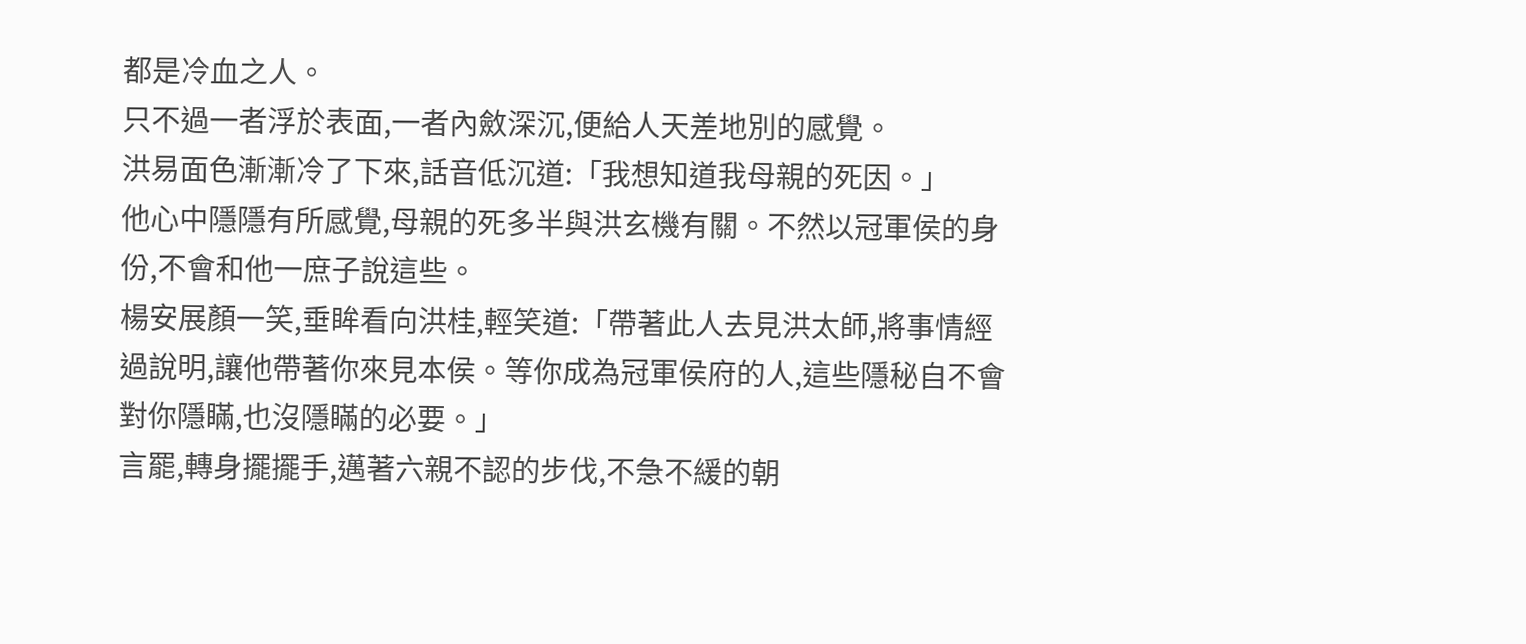都是冷血之人。
只不過一者浮於表面,一者內斂深沉,便給人天差地別的感覺。
洪易面色漸漸冷了下來,話音低沉道:「我想知道我母親的死因。」
他心中隱隱有所感覺,母親的死多半與洪玄機有關。不然以冠軍侯的身份,不會和他一庶子說這些。
楊安展顏一笑,垂眸看向洪桂,輕笑道:「帶著此人去見洪太師,將事情經過說明,讓他帶著你來見本侯。等你成為冠軍侯府的人,這些隱秘自不會對你隱瞞,也沒隱瞞的必要。」
言罷,轉身擺擺手,邁著六親不認的步伐,不急不緩的朝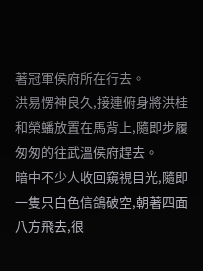著冠軍侯府所在行去。
洪易愣神良久,接連俯身將洪桂和榮蟠放置在馬背上,隨即步履匆匆的往武溫侯府趕去。
暗中不少人收回窺視目光,隨即一隻只白色信鴿破空,朝著四面八方飛去,很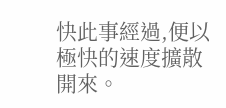快此事經過,便以極快的速度擴散開來。